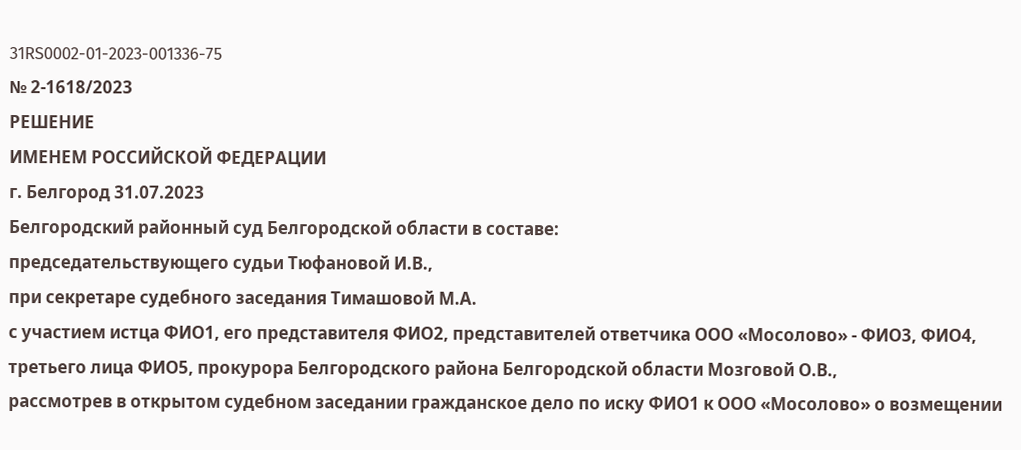31RS0002-01-2023-001336-75
№ 2-1618/2023
РЕШЕНИЕ
ИМЕНЕМ РОССИЙСКОЙ ФЕДЕРАЦИИ
г. Белгород 31.07.2023
Белгородский районный суд Белгородской области в составе:
председательствующего судьи Тюфановой И.В.,
при секретаре судебного заседания Тимашовой М.А.
с участием истца ФИО1, его представителя ФИО2, представителей ответчика ООО «Мосолово» - ФИО3, ФИО4, третьего лица ФИО5, прокурора Белгородского района Белгородской области Мозговой О.В.,
рассмотрев в открытом судебном заседании гражданское дело по иску ФИО1 к ООО «Мосолово» о возмещении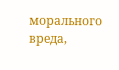морального вреда,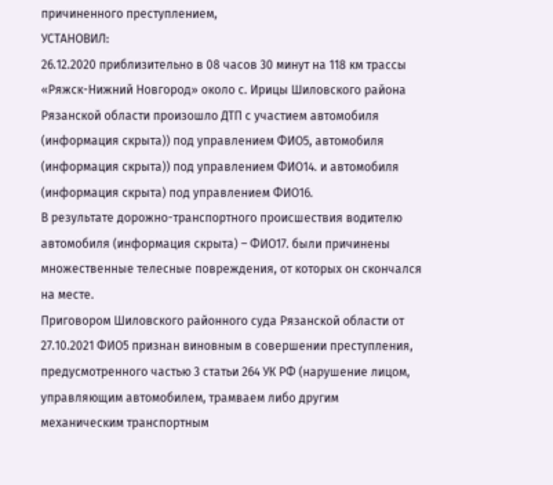причиненного преступлением,
УСТАНОВИЛ:
26.12.2020 приблизительно в 08 часов 30 минут на 118 км трассы «Ряжск-Нижний Новгород» около с. Ирицы Шиловского района Рязанской области произошло ДТП с участием автомобиля (информация скрыта)) под управлением ФИО5, автомобиля (информация скрыта)) под управлением ФИО14. и автомобиля (информация скрыта) под управлением ФИО16.
В результате дорожно-транспортного происшествия водителю автомобиля (информация скрыта) – ФИО17. были причинены множественные телесные повреждения, от которых он скончался на месте.
Приговором Шиловского районного суда Рязанской области от 27.10.2021 ФИО5 признан виновным в совершении преступления, предусмотренного частью 3 статьи 264 УК РФ (нарушение лицом, управляющим автомобилем, трамваем либо другим механическим транспортным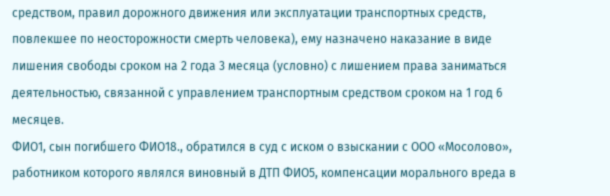средством, правил дорожного движения или эксплуатации транспортных средств, повлекшее по неосторожности смерть человека), ему назначено наказание в виде лишения свободы сроком на 2 года 3 месяца (условно) с лишением права заниматься деятельностью, связанной с управлением транспортным средством сроком на 1 год 6 месяцев.
ФИО1, сын погибшего ФИО18., обратился в суд с иском о взыскании с ООО «Мосолово», работником которого являлся виновный в ДТП ФИО5, компенсации морального вреда в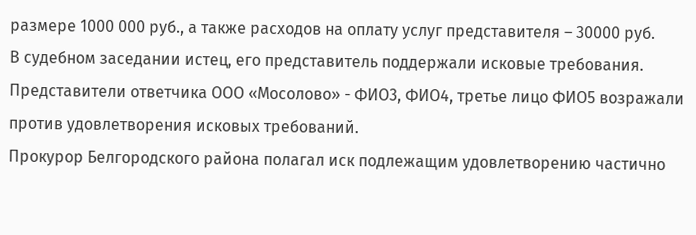размере 1000 000 руб., а также расходов на оплату услуг представителя – 30000 руб.
В судебном заседании истец, его представитель поддержали исковые требования.
Представители ответчика ООО «Мосолово» - ФИО3, ФИО4, третье лицо ФИО5 возражали против удовлетворения исковых требований.
Прокурор Белгородского района полагал иск подлежащим удовлетворению частично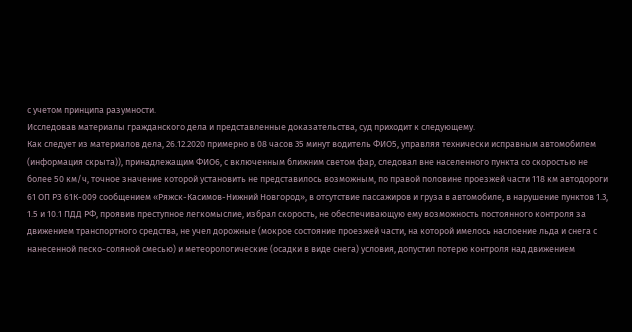с учетом принципа разумности.
Исследовав материалы гражданского дела и представленные доказательства, суд приходит к следующему.
Как следует из материалов дела, 26.12.2020 примерно в 08 часов 35 минут водитель ФИО5, управляя технически исправным автомобилем (информация скрыта)), принадлежащим ФИО6, с включенным ближним светом фар, следовал вне населенного пункта со скоростью не более 50 км/ч, точное значение которой установить не представилось возможным, по правой половине проезжей части 118 км автодороги 61 ОП РЗ 61К-009 сообщением «Ряжск-Касимов-Нижний Новгород», в отсутствие пассажиров и груза в автомобиле, в нарушение пунктов 1.3, 1.5 и 10.1 ПДД РФ, проявив преступное легкомыслие, избрал скорость, не обеспечивающую ему возможность постоянного контроля за движением транспортного средства, не учел дорожные (мокрое состояние проезжей части, на которой имелось наслоение льда и снега с нанесенной песко-соляной смесью) и метеорологические (осадки в виде снега) условия, допустил потерю контроля над движением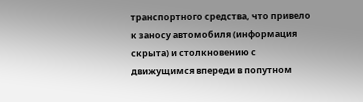транспортного средства, что привело к заносу автомобиля (информация скрыта) и столкновению с движущимся впереди в попутном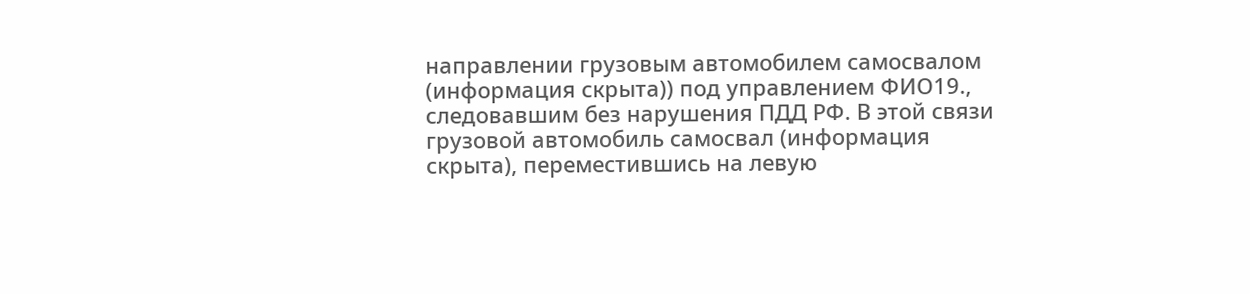направлении грузовым автомобилем самосвалом (информация скрыта)) под управлением ФИО19., следовавшим без нарушения ПДД РФ. В этой связи грузовой автомобиль самосвал (информация скрыта), переместившись на левую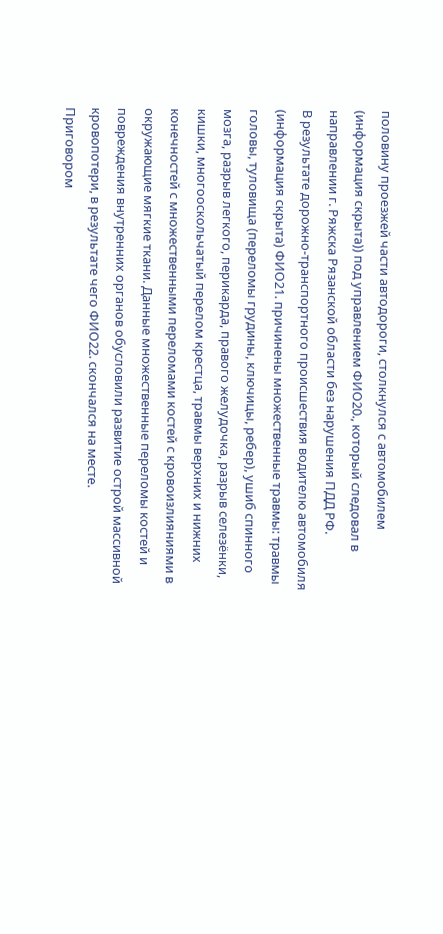половину проезжей части автодороги, столкнулся с автомобилем (информация скрыта)) под управлением ФИО20., который следовал в направлении г. Ряжска Рязанской области без нарушения ПДД РФ.
В результате дорожно-транспортного происшествия водителю автомобиля (информация скрыта) ФИО21. причинены множественные травмы: травмы головы, туловища (переломы грудины, ключицы, ребер), ушиб спинного мозга, разрыв легкого, перикарда, правого желудочка, разрыв селезёнки, кишки, многооскольчатый перелом крестца, травмы верхних и нижних конечностей с множественными переломами костей с кровоизлияниями в окружающие мягкие ткани. Данные множественные переломы костей и повреждения внутренних органов обусловили развитие острой массивной кровопотери, в результате чего ФИО22. скончался на месте.
Приговором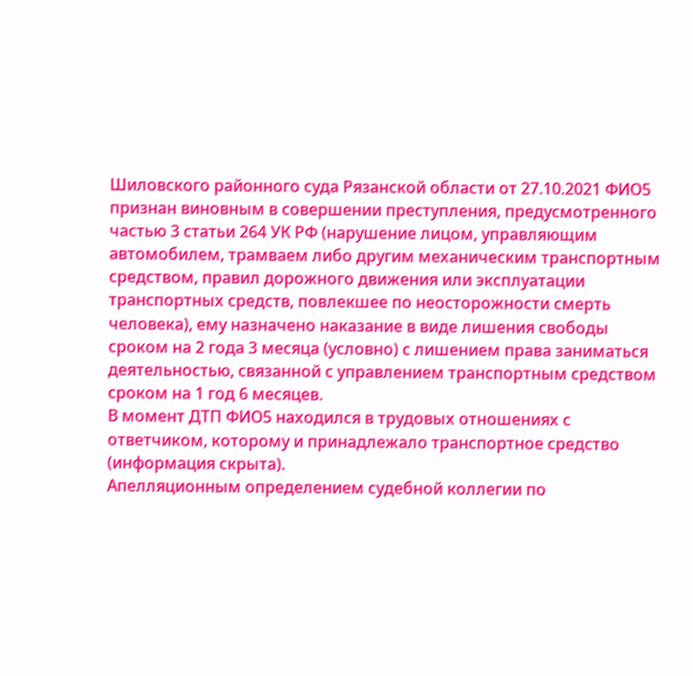Шиловского районного суда Рязанской области от 27.10.2021 ФИО5 признан виновным в совершении преступления, предусмотренного частью 3 статьи 264 УК РФ (нарушение лицом, управляющим автомобилем, трамваем либо другим механическим транспортным средством, правил дорожного движения или эксплуатации транспортных средств, повлекшее по неосторожности смерть человека), ему назначено наказание в виде лишения свободы сроком на 2 года 3 месяца (условно) с лишением права заниматься деятельностью, связанной с управлением транспортным средством сроком на 1 год 6 месяцев.
В момент ДТП ФИО5 находился в трудовых отношениях с ответчиком, которому и принадлежало транспортное средство (информация скрыта).
Апелляционным определением судебной коллегии по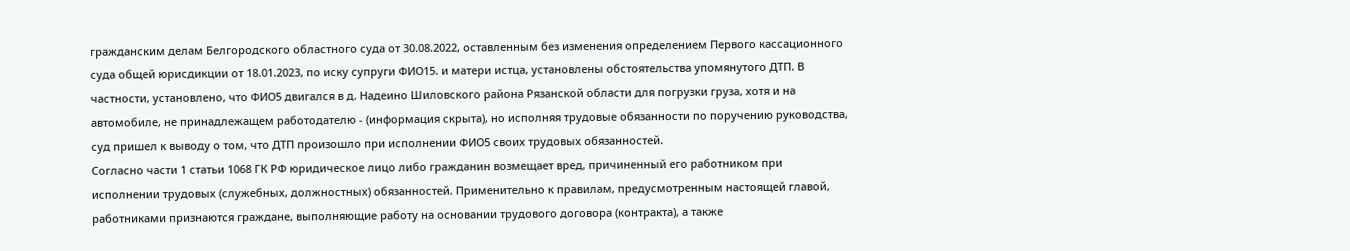гражданским делам Белгородского областного суда от 30.08.2022, оставленным без изменения определением Первого кассационного суда общей юрисдикции от 18.01.2023, по иску супруги ФИО15. и матери истца, установлены обстоятельства упомянутого ДТП. В частности, установлено, что ФИО5 двигался в д. Надеино Шиловского района Рязанской области для погрузки груза, хотя и на автомобиле, не принадлежащем работодателю - (информация скрыта), но исполняя трудовые обязанности по поручению руководства, суд пришел к выводу о том, что ДТП произошло при исполнении ФИО5 своих трудовых обязанностей.
Согласно части 1 статьи 1068 ГК РФ юридическое лицо либо гражданин возмещает вред, причиненный его работником при исполнении трудовых (служебных, должностных) обязанностей. Применительно к правилам, предусмотренным настоящей главой, работниками признаются граждане, выполняющие работу на основании трудового договора (контракта), а также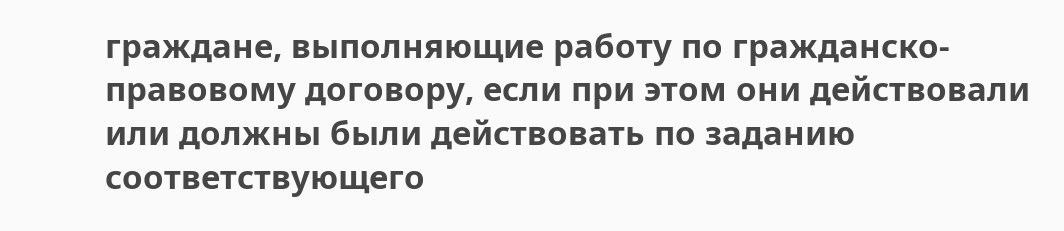граждане, выполняющие работу по гражданско-правовому договору, если при этом они действовали или должны были действовать по заданию соответствующего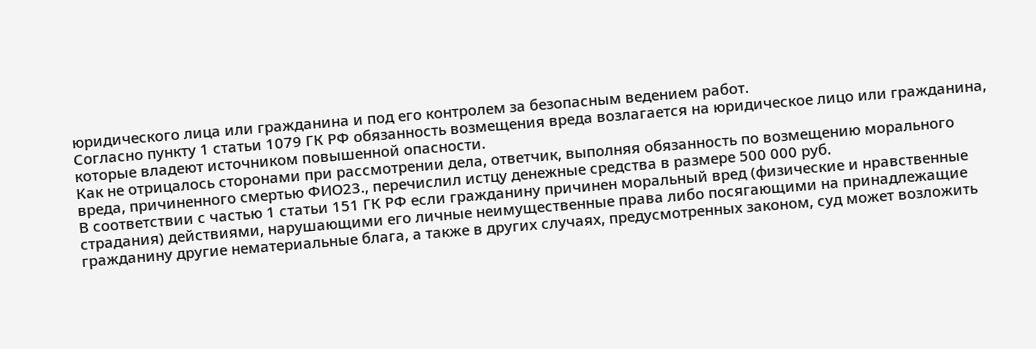юридического лица или гражданина и под его контролем за безопасным ведением работ.
Согласно пункту 1 статьи 1079 ГК РФ обязанность возмещения вреда возлагается на юридическое лицо или гражданина, которые владеют источником повышенной опасности.
Как не отрицалось сторонами при рассмотрении дела, ответчик, выполняя обязанность по возмещению морального вреда, причиненного смертью ФИО23., перечислил истцу денежные средства в размере 500 000 руб.
В соответствии с частью 1 статьи 151 ГК РФ если гражданину причинен моральный вред (физические и нравственные страдания) действиями, нарушающими его личные неимущественные права либо посягающими на принадлежащие гражданину другие нематериальные блага, а также в других случаях, предусмотренных законом, суд может возложить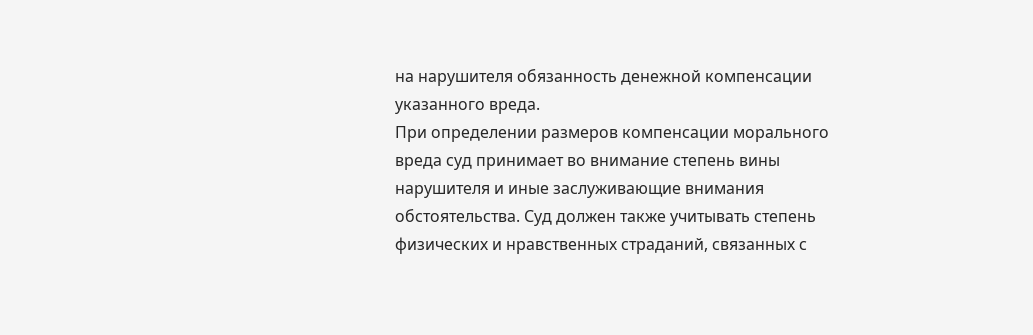на нарушителя обязанность денежной компенсации указанного вреда.
При определении размеров компенсации морального вреда суд принимает во внимание степень вины нарушителя и иные заслуживающие внимания обстоятельства. Суд должен также учитывать степень физических и нравственных страданий, связанных с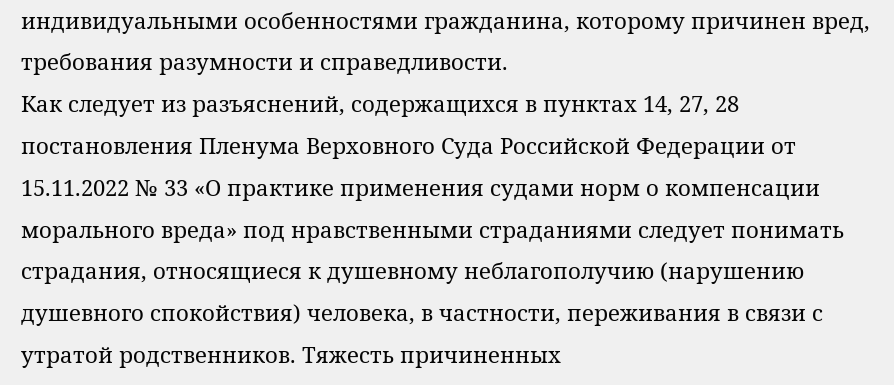индивидуальными особенностями гражданина, которому причинен вред, требования разумности и справедливости.
Как следует из разъяснений, содержащихся в пунктах 14, 27, 28 постановления Пленума Верховного Суда Российской Федерации от 15.11.2022 № 33 «О практике применения судами норм о компенсации морального вреда» под нравственными страданиями следует понимать страдания, относящиеся к душевному неблагополучию (нарушению душевного спокойствия) человека, в частности, переживания в связи с утратой родственников. Тяжесть причиненных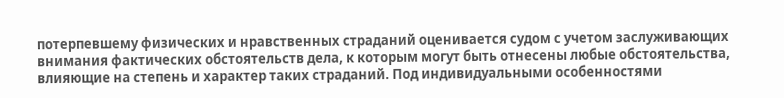потерпевшему физических и нравственных страданий оценивается судом с учетом заслуживающих внимания фактических обстоятельств дела, к которым могут быть отнесены любые обстоятельства, влияющие на степень и характер таких страданий. Под индивидуальными особенностями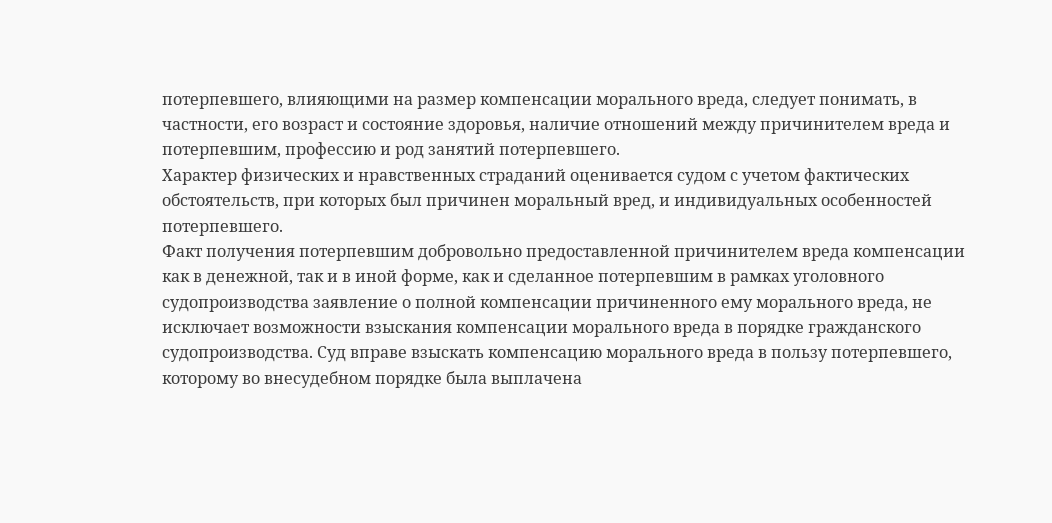потерпевшего, влияющими на размер компенсации морального вреда, следует понимать, в частности, его возраст и состояние здоровья, наличие отношений между причинителем вреда и потерпевшим, профессию и род занятий потерпевшего.
Характер физических и нравственных страданий оценивается судом с учетом фактических обстоятельств, при которых был причинен моральный вред, и индивидуальных особенностей потерпевшего.
Факт получения потерпевшим добровольно предоставленной причинителем вреда компенсации как в денежной, так и в иной форме, как и сделанное потерпевшим в рамках уголовного судопроизводства заявление о полной компенсации причиненного ему морального вреда, не исключает возможности взыскания компенсации морального вреда в порядке гражданского судопроизводства. Суд вправе взыскать компенсацию морального вреда в пользу потерпевшего, которому во внесудебном порядке была выплачена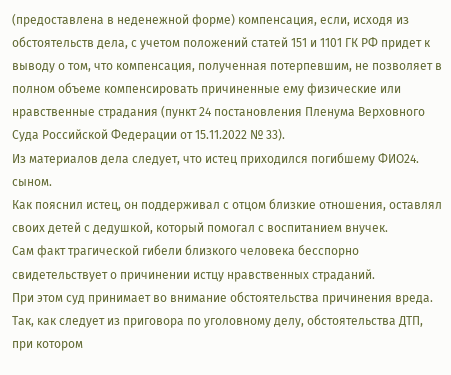(предоставлена в неденежной форме) компенсация, если, исходя из обстоятельств дела, с учетом положений статей 151 и 1101 ГК РФ придет к выводу о том, что компенсация, полученная потерпевшим, не позволяет в полном объеме компенсировать причиненные ему физические или нравственные страдания (пункт 24 постановления Пленума Верховного Суда Российской Федерации от 15.11.2022 № 33).
Из материалов дела следует, что истец приходился погибшему ФИО24. сыном.
Как пояснил истец, он поддерживал с отцом близкие отношения, оставлял своих детей с дедушкой, который помогал с воспитанием внучек.
Сам факт трагической гибели близкого человека бесспорно свидетельствует о причинении истцу нравственных страданий.
При этом суд принимает во внимание обстоятельства причинения вреда.
Так, как следует из приговора по уголовному делу, обстоятельства ДТП, при котором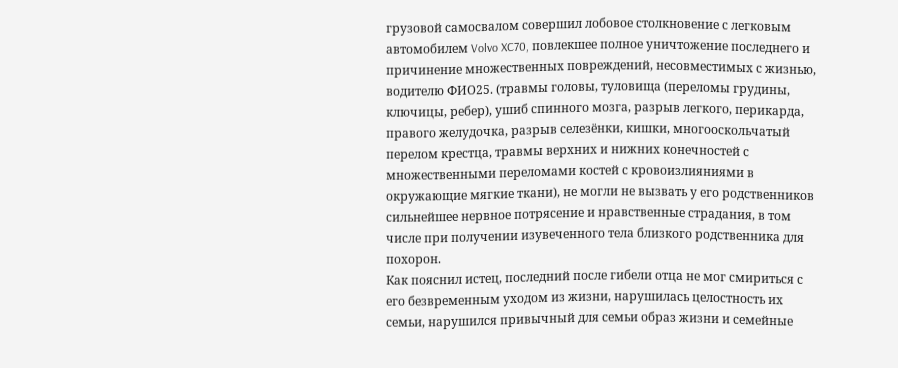грузовой самосвалом совершил лобовое столкновение с легковым автомобилем Volvo XC70, повлекшее полное уничтожение последнего и причинение множественных повреждений, несовместимых с жизнью, водителю ФИО25. (травмы головы, туловища (переломы грудины, ключицы, ребер), ушиб спинного мозга, разрыв легкого, перикарда, правого желудочка, разрыв селезёнки, кишки, многооскольчатый перелом крестца, травмы верхних и нижних конечностей с множественными переломами костей с кровоизлияниями в окружающие мягкие ткани), не могли не вызвать у его родственников сильнейшее нервное потрясение и нравственные страдания, в том числе при получении изувеченного тела близкого родственника для похорон.
Как пояснил истец, последний после гибели отца не мог смириться с его безвременным уходом из жизни, нарушилась целостность их семьи, нарушился привычный для семьи образ жизни и семейные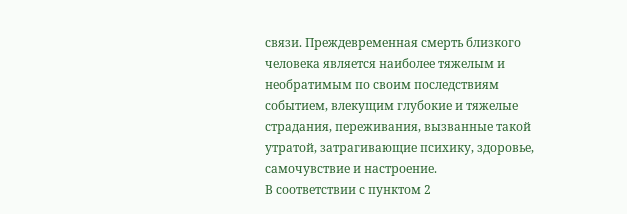связи. Преждевременная смерть близкого человека является наиболее тяжелым и необратимым по своим последствиям событием, влекущим глубокие и тяжелые страдания, переживания, вызванные такой утратой, затрагивающие психику, здоровье, самочувствие и настроение.
В соответствии с пунктом 2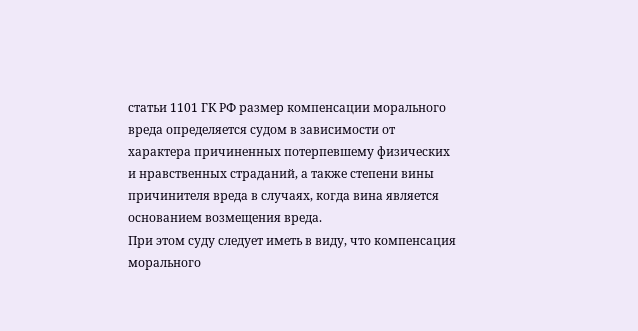статьи 1101 ГК РФ размер компенсации морального вреда определяется судом в зависимости от характера причиненных потерпевшему физических и нравственных страданий, а также степени вины причинителя вреда в случаях, когда вина является основанием возмещения вреда.
При этом суду следует иметь в виду, что компенсация морального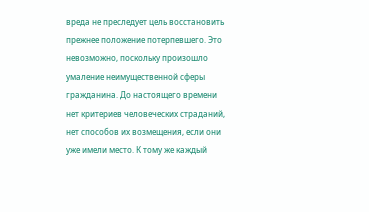вреда не преследует цель восстановить прежнее положение потерпевшего. Это невозможно, поскольку произошло умаление неимущественной сферы гражданина. До настоящего времени нет критериев человеческих страданий, нет способов их возмещения, если они уже имели место. К тому же каждый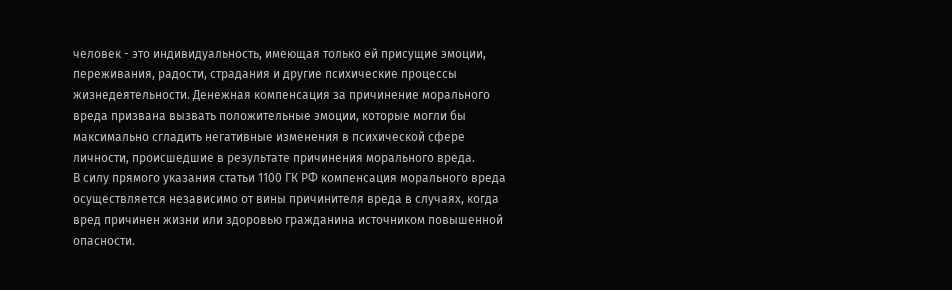человек - это индивидуальность, имеющая только ей присущие эмоции, переживания, радости, страдания и другие психические процессы жизнедеятельности. Денежная компенсация за причинение морального вреда призвана вызвать положительные эмоции, которые могли бы максимально сгладить негативные изменения в психической сфере личности, происшедшие в результате причинения морального вреда.
В силу прямого указания статьи 1100 ГК РФ компенсация морального вреда осуществляется независимо от вины причинителя вреда в случаях, когда вред причинен жизни или здоровью гражданина источником повышенной опасности.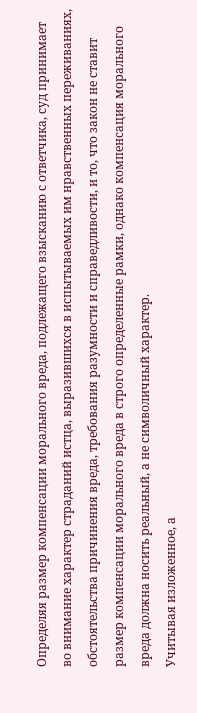Определяя размер компенсации морального вреда, подлежащего взысканию с ответчика, суд принимает во внимание характер страданий истца, выразившихся в испытываемых им нравственных переживаниях, обстоятельства причинения вреда, требования разумности и справедливости, и то, что закон не ставит размер компенсации морального вреда в строго определенные рамки, однако компенсация морального вреда должна носить реальный, а не символичный характер.
Учитывая изложенное, а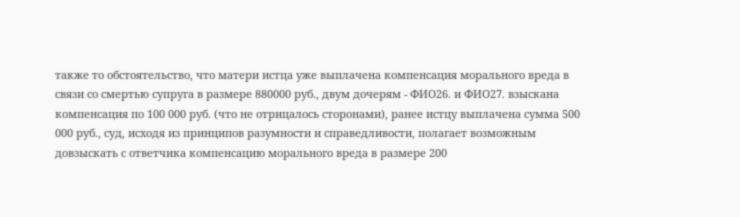также то обстоятельство, что матери истца уже выплачена компенсация морального вреда в связи со смертью супруга в размере 880000 руб., двум дочерям - ФИО26. и ФИО27. взыскана компенсация по 100 000 руб. (что не отрицалось сторонами), ранее истцу выплачена сумма 500 000 руб., суд, исходя из принципов разумности и справедливости, полагает возможным довзыскать с ответчика компенсацию морального вреда в размере 200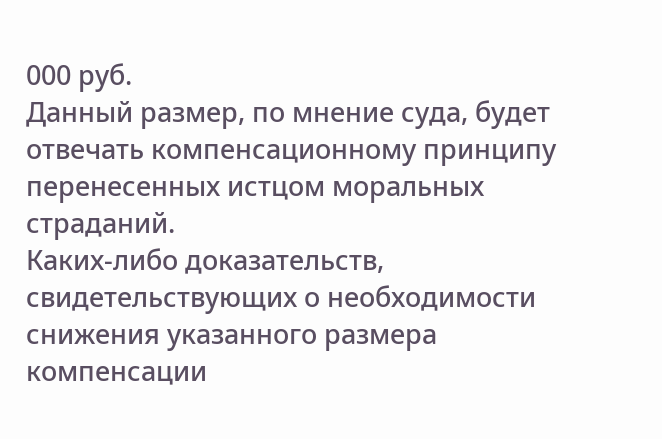000 руб.
Данный размер, по мнение суда, будет отвечать компенсационному принципу перенесенных истцом моральных страданий.
Каких-либо доказательств, свидетельствующих о необходимости снижения указанного размера компенсации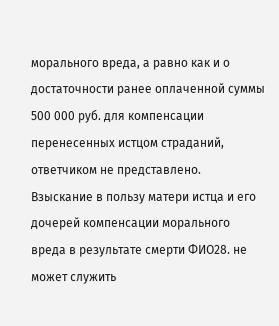морального вреда, а равно как и о достаточности ранее оплаченной суммы 500 000 руб. для компенсации перенесенных истцом страданий, ответчиком не представлено.
Взыскание в пользу матери истца и его дочерей компенсации морального вреда в результате смерти ФИО28. не может служить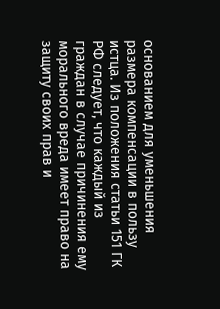основанием для уменьшения размера компенсации в пользу истца. Из положения статьи 151 ГК РФ следует, что каждый из граждан в случае причинения ему морального вреда имеет право на защиту своих прав и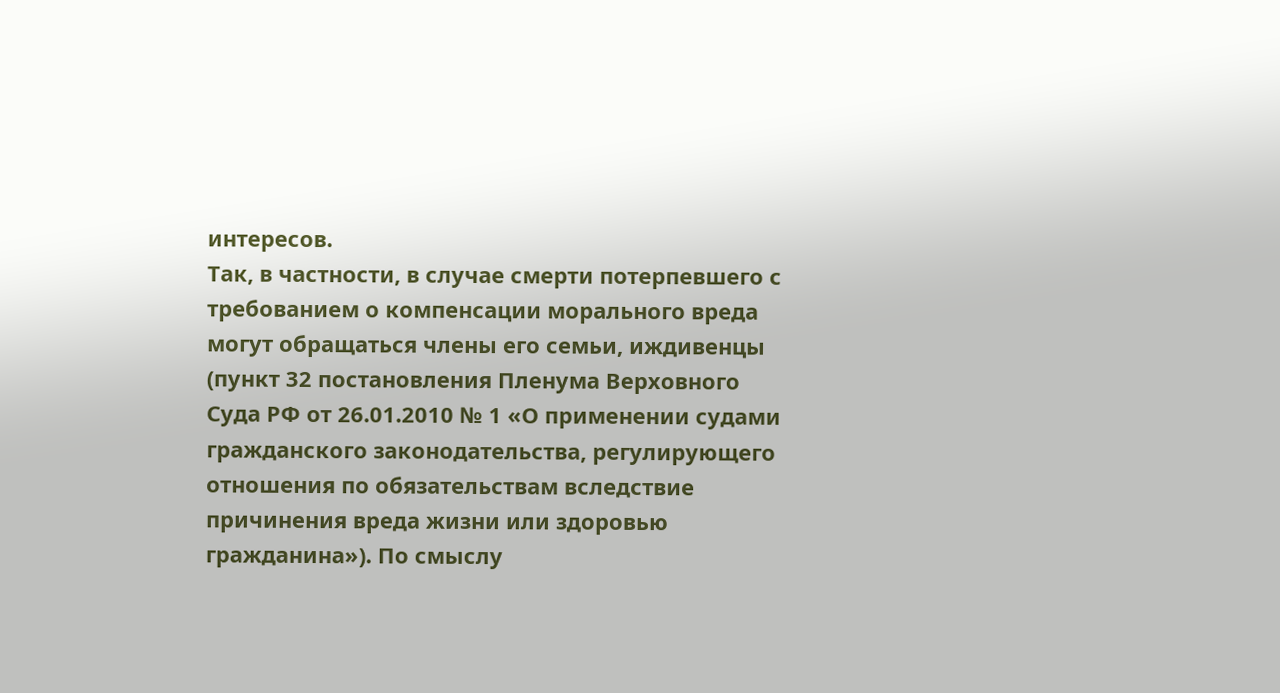интересов.
Так, в частности, в случае смерти потерпевшего с требованием о компенсации морального вреда могут обращаться члены его семьи, иждивенцы (пункт 32 постановления Пленума Верховного Суда РФ от 26.01.2010 № 1 «О применении судами гражданского законодательства, регулирующего отношения по обязательствам вследствие причинения вреда жизни или здоровью гражданина»). По смыслу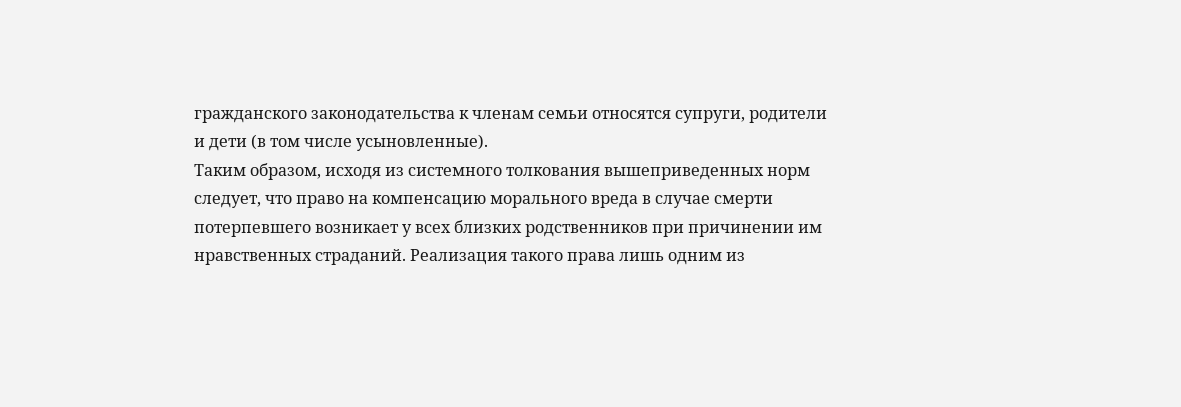гражданского законодательства к членам семьи относятся супруги, родители и дети (в том числе усыновленные).
Таким образом, исходя из системного толкования вышеприведенных норм следует, что право на компенсацию морального вреда в случае смерти потерпевшего возникает у всех близких родственников при причинении им нравственных страданий. Реализация такого права лишь одним из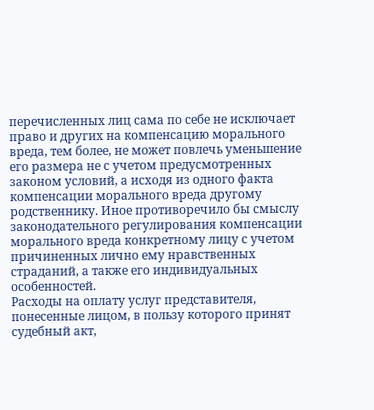перечисленных лиц сама по себе не исключает право и других на компенсацию морального вреда, тем более, не может повлечь уменьшение его размера не с учетом предусмотренных законом условий, а исходя из одного факта компенсации морального вреда другому родственнику. Иное противоречило бы смыслу законодательного регулирования компенсации морального вреда конкретному лицу с учетом причиненных лично ему нравственных страданий, а также его индивидуальных особенностей.
Расходы на оплату услуг представителя, понесенные лицом, в пользу которого принят судебный акт,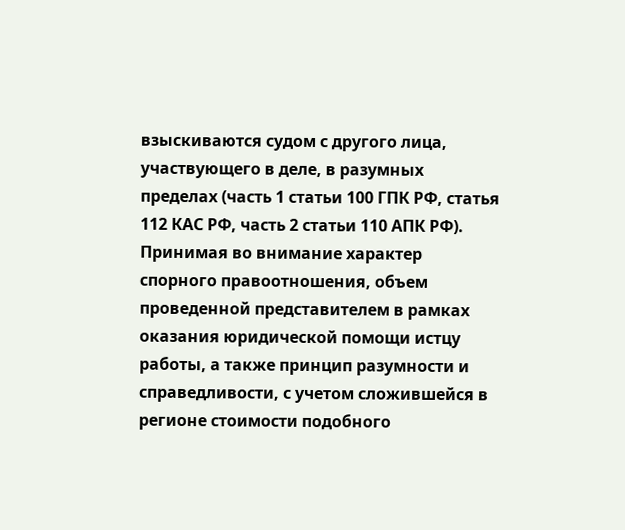взыскиваются судом с другого лица, участвующего в деле, в разумных пределах (часть 1 статьи 100 ГПК РФ, статья 112 КАС РФ, часть 2 статьи 110 АПК РФ).
Принимая во внимание характер спорного правоотношения, объем проведенной представителем в рамках оказания юридической помощи истцу работы, а также принцип разумности и справедливости, с учетом сложившейся в регионе стоимости подобного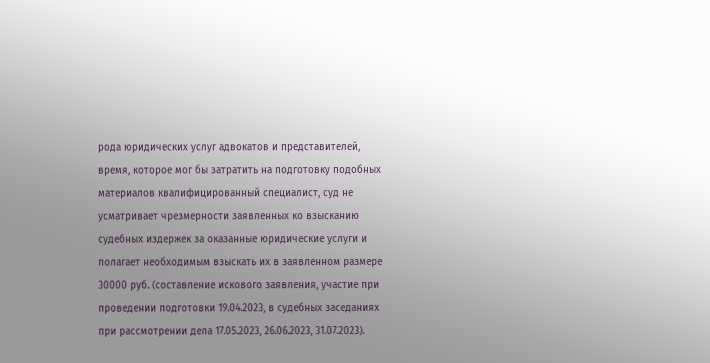рода юридических услуг адвокатов и представителей, время, которое мог бы затратить на подготовку подобных материалов квалифицированный специалист, суд не усматривает чрезмерности заявленных ко взысканию судебных издержек за оказанные юридические услуги и полагает необходимым взыскать их в заявленном размере 30000 руб. (составление искового заявления, участие при проведении подготовки 19.04.2023, в судебных заседаниях при рассмотрении дела 17.05.2023, 26.06.2023, 31.07.2023).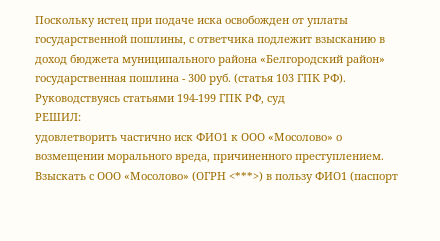Поскольку истец при подаче иска освобожден от уплаты государственной пошлины, с ответчика подлежит взысканию в доход бюджета муниципального района «Белгородский район» государственная пошлина - 300 руб. (статья 103 ГПК РФ).
Руководствуясь статьями 194-199 ГПК РФ, суд
РЕШИЛ:
удовлетворить частично иск ФИО1 к ООО «Мосолово» о возмещении морального вреда, причиненного преступлением.
Взыскать с ООО «Мосолово» (ОГРН <***>) в пользу ФИО1 (паспорт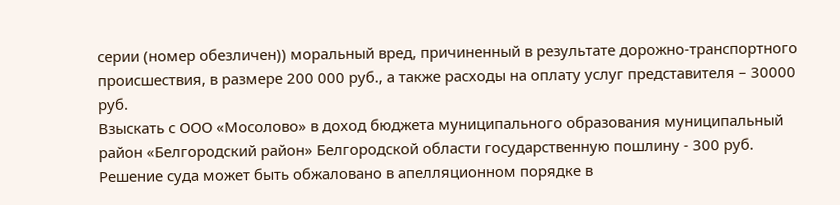серии (номер обезличен)) моральный вред, причиненный в результате дорожно-транспортного происшествия, в размере 200 000 руб., а также расходы на оплату услуг представителя – 30000 руб.
Взыскать с ООО «Мосолово» в доход бюджета муниципального образования муниципальный район «Белгородский район» Белгородской области государственную пошлину - 300 руб.
Решение суда может быть обжаловано в апелляционном порядке в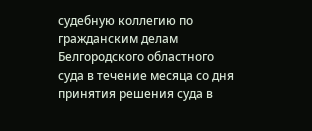судебную коллегию по гражданским делам Белгородского областного суда в течение месяца со дня принятия решения суда в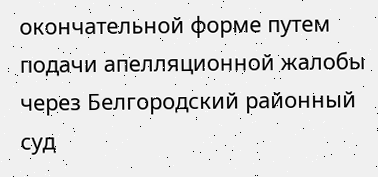окончательной форме путем подачи апелляционной жалобы через Белгородский районный суд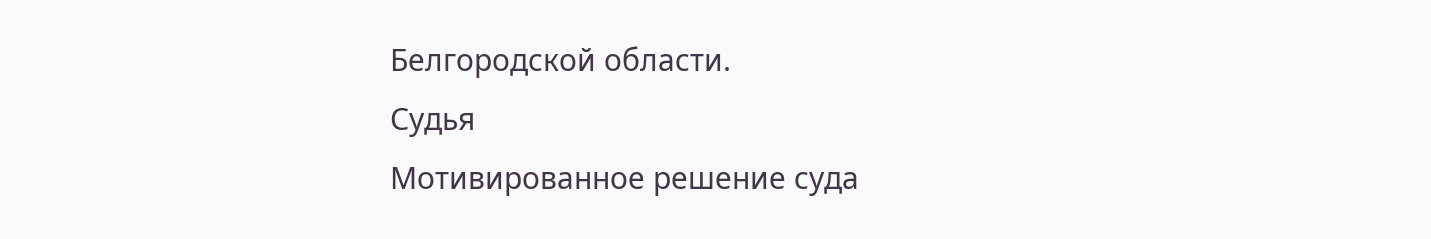Белгородской области.
Судья
Мотивированное решение суда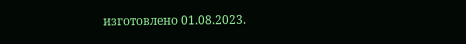изготовлено 01.08.2023.